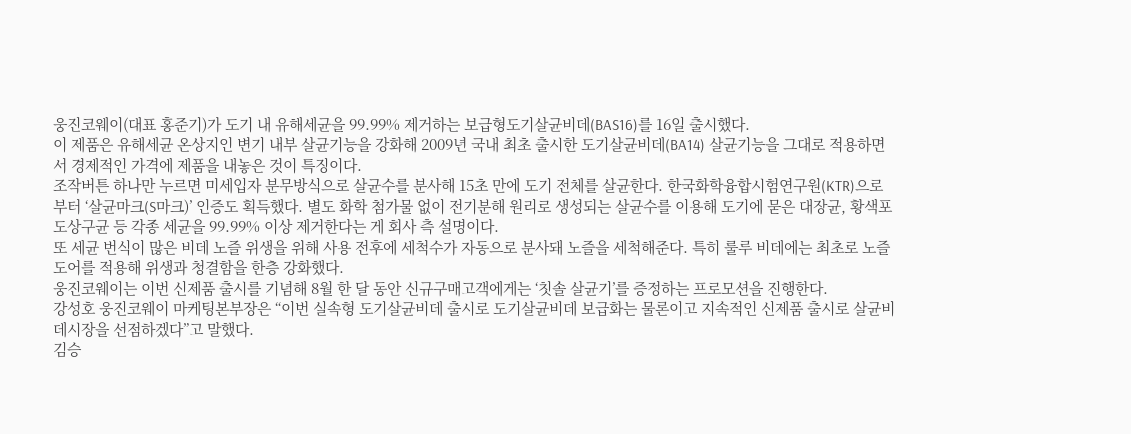웅진코웨이(대표 홍준기)가 도기 내 유해세균을 99.99% 제거하는 보급형도기살균비데(BAS16)를 16일 출시했다.
이 제품은 유해세균 온상지인 변기 내부 살균기능을 강화해 2009년 국내 최초 출시한 도기살균비데(BA14) 살균기능을 그대로 적용하면서 경제적인 가격에 제품을 내놓은 것이 특징이다.
조작버튼 하나만 누르면 미세입자 분무방식으로 살균수를 분사해 15초 만에 도기 전체를 살균한다. 한국화학융합시험연구원(KTR)으로부터 ‘살균마크(S마크)’ 인증도 획득했다. 별도 화학 첨가물 없이 전기분해 원리로 생성되는 살균수를 이용해 도기에 묻은 대장균, 황색포도상구균 등 각종 세균을 99.99% 이상 제거한다는 게 회사 측 설명이다.
또 세균 번식이 많은 비데 노즐 위생을 위해 사용 전후에 세척수가 자동으로 분사돼 노즐을 세척해준다. 특히 룰루 비데에는 최초로 노즐 도어를 적용해 위생과 청결함을 한층 강화했다.
웅진코웨이는 이번 신제품 출시를 기념해 8월 한 달 동안 신규구매고객에게는 ‘칫솔 살균기’를 증정하는 프로모션을 진행한다.
강성호 웅진코웨이 마케팅본부장은 “이번 실속형 도기살균비데 출시로 도기살균비데 보급화는 물론이고 지속적인 신제품 출시로 살균비데시장을 선점하겠다”고 말했다.
김승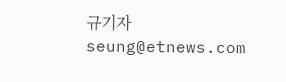규기자 seung@etnews.com